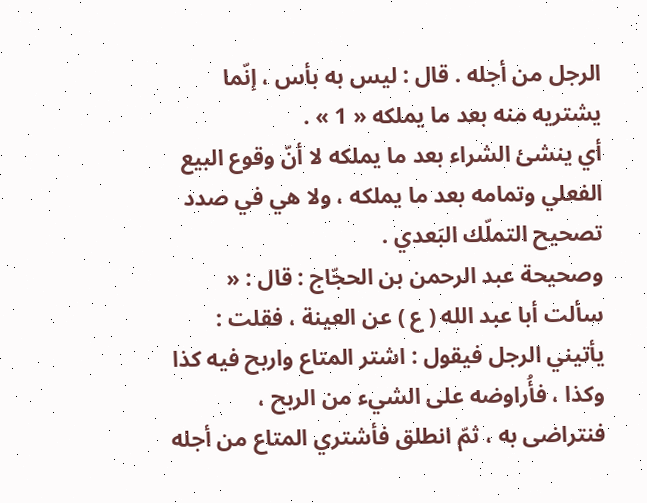الرجل من أجله . قال : ليس به بأس ، إنّما يشتريه منه بعد ما يملكه « 1 » .
أي ينشئ الشراء بعد ما يملكه لا أنّ وقوع البيع الفعلي وتمامه بعد ما يملكه ، ولا هي في صدد تصحيح التملّك البَعدي .
وصحيحة عبد الرحمن بن الحجّاج : قال : « سألت أبا عبد الله ( ع ) عن العينة ، فقلت : يأتيني الرجل فيقول : اشتر المتاع واربح فيه كذا وكذا ، فأُراوضه على الشيء من الربح ، فنتراضى به ، ثمّ انطلق فأشتري المتاع من أجله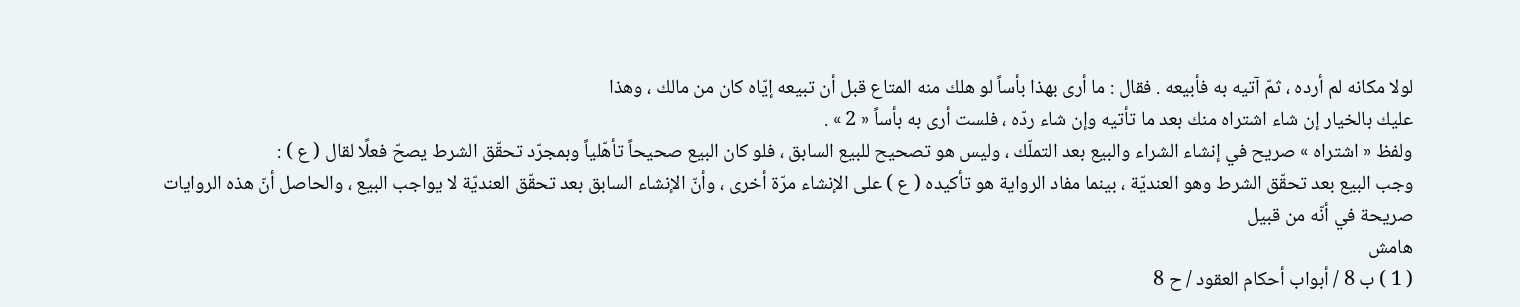لولا مكانه لم أرده ، ثمّ آتيه به فأبيعه . فقال : ما أرى بهذا بأساً لو هلك منه المتاع قبل أن تبيعه إيّاه كان من مالك ، وهذا
عليك بالخيار إن شاء اشتراه منك بعد ما تأتيه وإن شاء ردّه ، فلست أرى به بأساً « 2 » .
ولفظ « اشتراه » صريح في إنشاء الشراء والبيع بعد التملّك ، وليس هو تصحيح للبيع السابق ، فلو كان البيع صحيحاً تأهّلياً وبمجرّد تحقّق الشرط يصحّ فعلًا لقال ( ع ) :
وجب البيع بعد تحقّق الشرط وهو العنديّة ، بينما مفاد الرواية هو تأكيده ( ع ) على الإنشاء مرّة أخرى ، وأنّ الإنشاء السابق بعد تحقّق العنديّة لا يواجب البيع ، والحاصل أنّ هذه الروايات صريحة في أنّه من قبيل
هامش
( 1 ) ب 8 / أبواب أحكام العقود / ح 8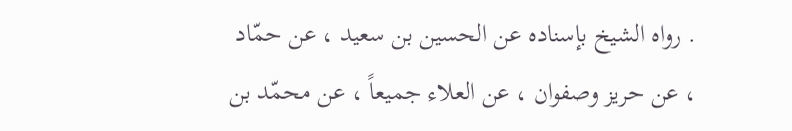. رواه الشيخ بإسناده عن الحسين بن سعيد ، عن حمّاد ، عن حريز وصفوان ، عن العلاء جميعاً ، عن محمّد بن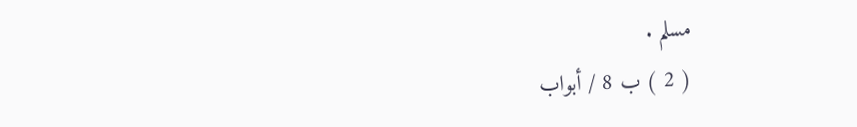مسلم .
( 2 ) ب 8 / أبواب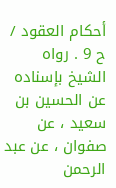أحكام العقود / ح 9 . رواه الشيخ بإسناده عن الحسين بن سعيد ، عن صفوان ، عن عبد الرحمن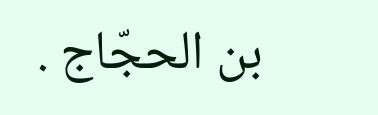بن الحجّاج .